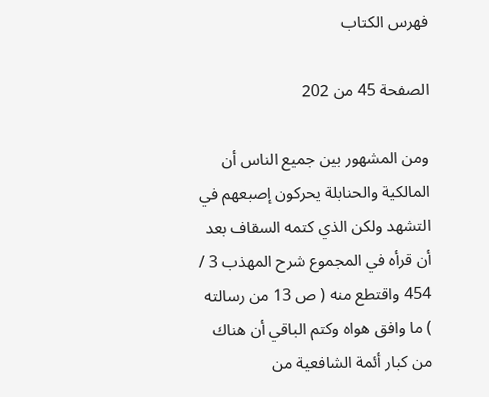فهرس الكتاب

الصفحة 45 من 202

ومن المشهور بين جميع الناس أن المالكية والحنابلة يحركون إصبعهم في التشهد ولكن الذي كتمه السقاف بعد أن قرأه في المجموع شرح المهذب 3 / 454 واقتطع منه ( ص 13 من رسالته ) ما وافق هواه وكتم الباقي أن هناك من كبار أئمة الشافعية من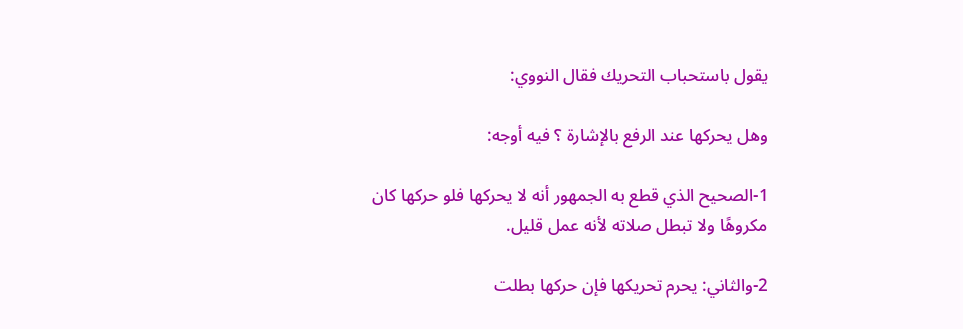يقول باستحباب التحريك فقال النووي:

وهل يحركها عند الرفع بالإشارة ؟ فيه أوجه:

1-الصحيح الذي قطع به الجمهور أنه لا يحركها فلو حركها كان مكروهًا ولا تبطل صلاته لأنه عمل قليل.

2-والثاني: يحرم تحريكها فإن حركها بطلت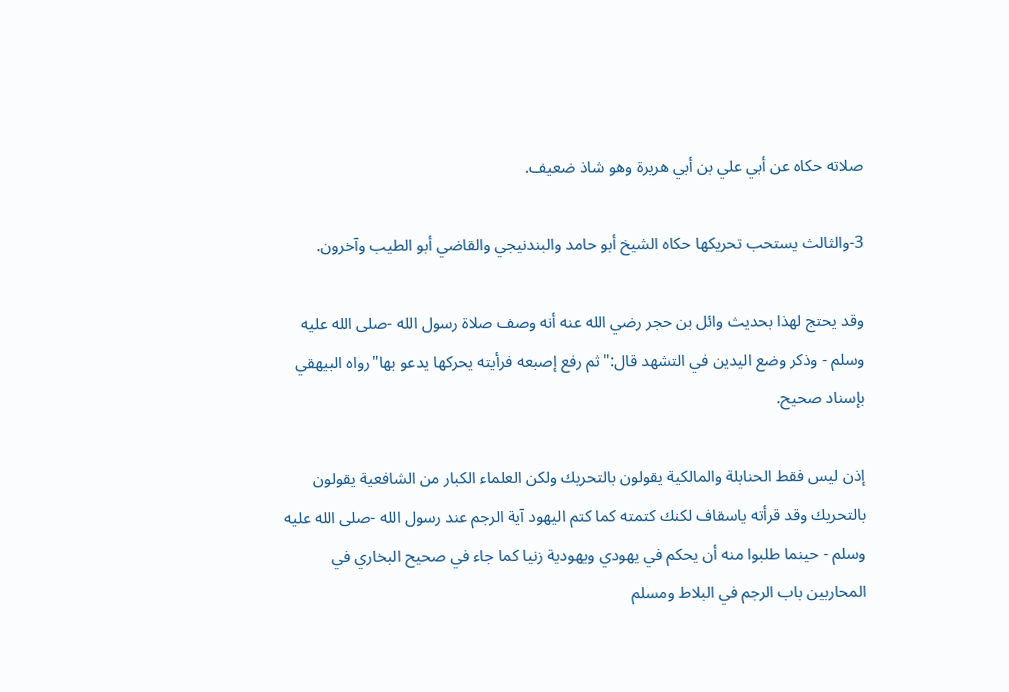صلاته حكاه عن أبي علي بن أبي هريرة وهو شاذ ضعيف.

3-والثالث يستحب تحريكها حكاه الشيخ أبو حامد والبندنيجي والقاضي أبو الطيب وآخرون.

وقد يحتج لهذا بحديث وائل بن حجر رضي الله عنه أنه وصف صلاة رسول الله -صلى الله عليه وسلم - وذكر وضع اليدين في التشهد قال:"ثم رفع إصبعه فرأيته يحركها يدعو بها"رواه البيهقي بإسناد صحيح.

إذن ليس فقط الحنابلة والمالكية يقولون بالتحريك ولكن العلماء الكبار من الشافعية يقولون بالتحريك وقد قرأته ياسقاف لكنك كتمته كما كتم اليهود آية الرجم عند رسول الله -صلى الله عليه وسلم - حينما طلبوا منه أن يحكم في يهودي ويهودية زنيا كما جاء في صحيح البخاري في المحاربين باب الرجم في البلاط ومسلم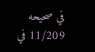في صحيحه 11/209 في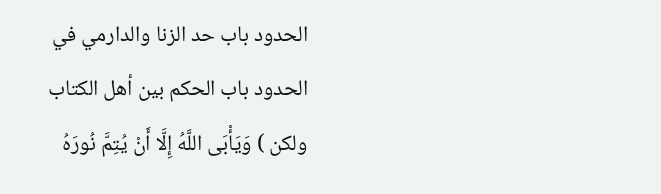الحدود باب حد الزنا والدارمي في الحدود باب الحكم بين أهل الكتاب ولكن ) وَيَأْبَى اللَّهُ إِلَّا أَنْ يُتِمَّ نُورَهُ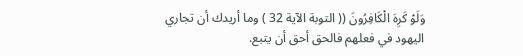وَلَوْ كَرِهَ الْكَافِرُونَ (( التوبة الآية 32 ) وما أريدك أن تجاري اليهود في فعلهم فالحق أحق أن يتبع.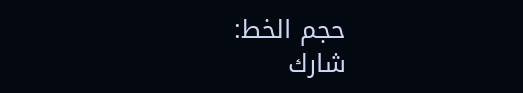حجم الخط:
شارك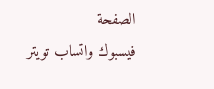الصفحة
فيسبوك واتساب تويتر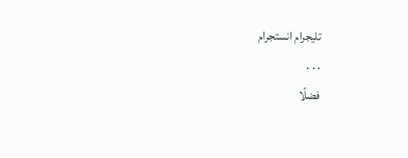تليجرام انستجرام
. . .
فضلًا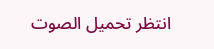انتظر تحميل الصوت